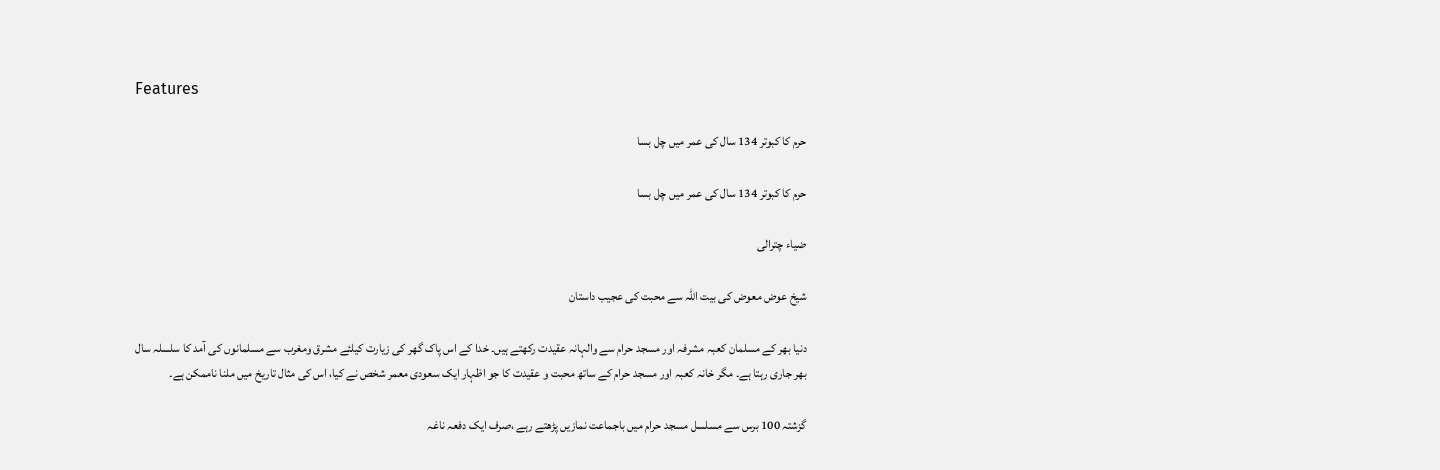Features

حرم کا کبوتر 134 سال کی عمر میں چل بسا

حرم کا کبوتر 134 سال کی عمر میں چل بسا

ضیاء چترالی

شیخ عوض معوض کی بیت اللہ سے محبت کی عجیب داستان

دنیا بھر کے مسلمان کعبہ مشرفہ اور مسجد حرام سے والہانہ عقیدت رکھتے ہیں۔ خدا کے اس پاک گھر کی زیارت کیلئے مشرق ومغرب سے مسلمانوں کی آمد کا سلسلہ سال بھر جاری رہتا ہے۔ مگر خانہ کعبہ اور مسجد حرام کے ساتھ محبت و عقیدت کا جو اظہار ایک سعودی معمر شخص نے کیا، اس کی مثال تاریخ میں ملنا ناممکن ہے۔

گزشتہ 100 برس سے مسلسل مسجد حرام میں باجماعت نمازیں پڑھتے رہے ،صرف ایک دفعہ ناغہ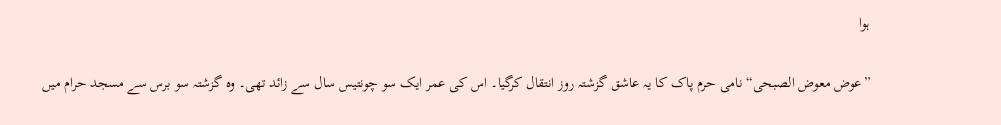ہوا

”عوض معوض الصبحی“ نامی حرم پاک کا یہ عاشق گزشتہ روز انتقال کرگیا۔ اس کی عمر ایک سو چونتیس سال سے زائد تھی۔ وہ گزشتہ سو برس سے مسجد حرام میں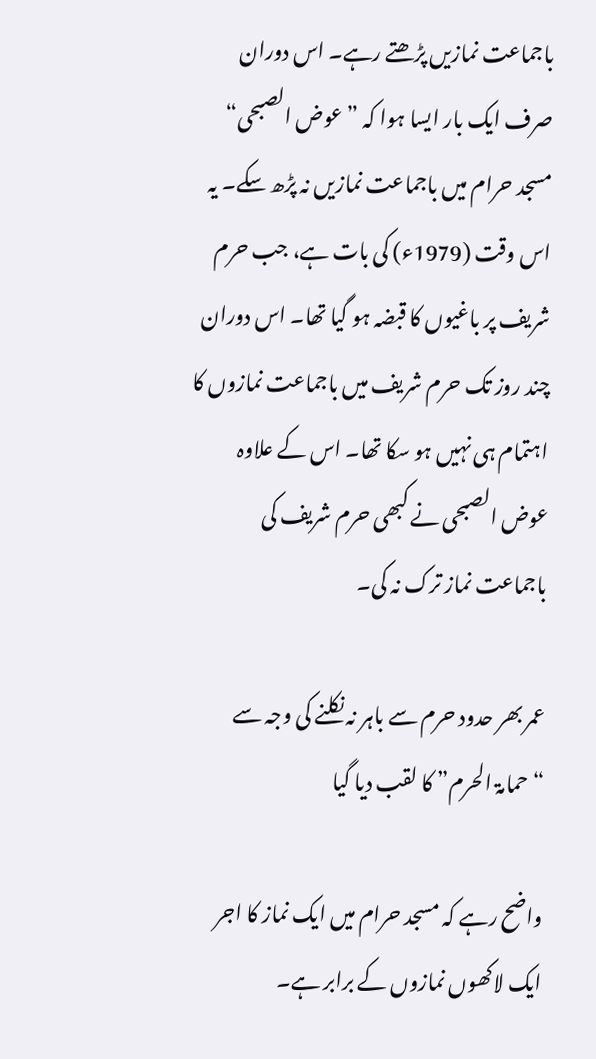باجماعت نمازیں پڑھتے رہے۔ اس دوران صرف ایک بار ایسا ہوا کہ ”عوض الصبحی“ مسجد حرام میں باجماعت نمازیں نہ پڑھ سکے۔ یہ اس وقت (1979ء) کی بات ہے، جب حرم شریف پر باغیوں کا قبضہ ہو گیا تھا۔ اس دوران چند روز تک حرم شریف میں باجماعت نمازوں کا اہتمام ہی نہیں ہو سکا تھا۔ اس کے علاوہ عوض الصبحی نے کبھی حرم شریف کی باجماعت نماز ترک نہ کی۔

عمر بھر حدود حرم سے باہر نہ نکلنے کی وجہ سے “حمامۃ الحرم” کا لقب دیا گیا

واضح رہے کہ مسجد حرام میں ایک نماز کا اجر ایک لاکھوں نمازوں کے برابر ہے۔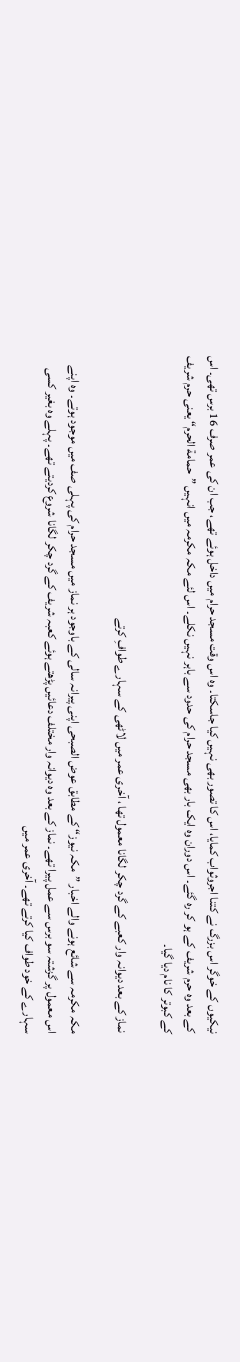نیکیوں کے خوگر اس بزرگ نے کتنا اجروثواب کمایا، اس کا تصور بھی نہیں کیا جاسکتا۔ وہ اس وقت مسجد حرام میں داخل ہوئے تھے، جب ان کی عمر صرف 16 برس تھی۔ اس کے بعد وہ حرم شریف کے ہو کر رہ گئے۔ اس دوران وہ ایک بار بھی مسجد حرام کی حدود سے باہر نہیں نکلے۔ اس لئے مکہ مکرمہ میں انہیں ”حمامة الحرم“ یعنی حرم شریف کے کبوتر کا نام دیا گیا۔

نماز کے بعد دیوانہ وار کعبے کے گرد چکر لگانا معمول تھا ، آخری عمر میں لاٹھی کے سہارے طوافِ کرتے

مکہ مکرمہ سے شائع ہونے والے اخبار ”مکہ نیوز“ کے مطابق عوض الصبحی اپنی پیرانہ سالی کے باوجود ہر نماز میں مسجد حرام کی پہلی صف میں موجود ہوتے۔ وہ اپنے اس معمول پر گزشتہ سو برس سے عمل پیرا تھے۔ نماز کے بعد وہ دیوانہ وار مختلف دعائیں پڑھتے ہوئے کعبہ شریف کے گرد چکر لگانا شروع کردیتے تھے۔ پہلے وہ بغیر کسی سہارے کے خود طواف کیا کرتے تھے۔ آخری عمر میں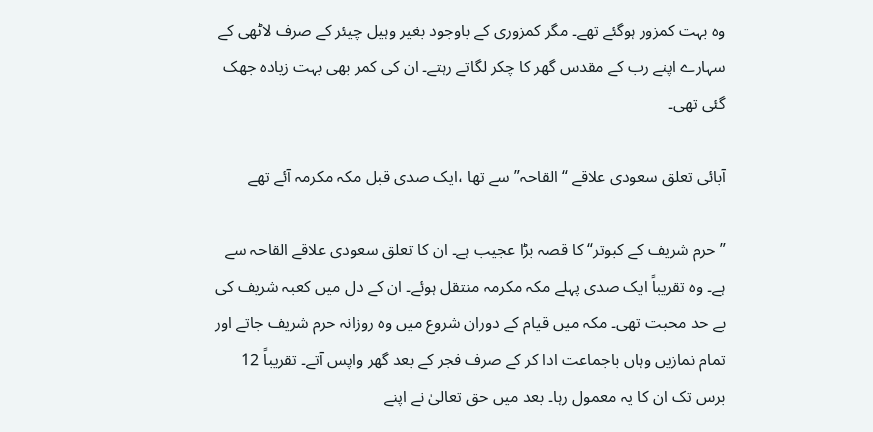وہ بہت کمزور ہوگئے تھے۔ مگر کمزوری کے باوجود بغیر وہیل چیئر کے صرف لاٹھی کے سہارے اپنے رب کے مقدس گھر کا چکر لگاتے رہتے۔ ان کی کمر بھی بہت زیادہ جھک گئی تھی۔

آبائی تعلق سعودی علاقے “القاحہ” سے تھا ،ایک صدی قبل مکہ مکرمہ آئے تھے

”حرم شریف کے کبوتر“ کا قصہ بڑا عجیب ہے۔ ان کا تعلق سعودی علاقے القاحہ سے ہے۔ وہ تقریباً ایک صدی پہلے مکہ مکرمہ منتقل ہوئے۔ ان کے دل میں کعبہ شریف کی بے حد محبت تھی۔ مکہ میں قیام کے دوران شروع میں وہ روزانہ حرم شریف جاتے اور تمام نمازیں وہاں باجماعت ادا کر کے صرف فجر کے بعد گھر واپس آتے۔ تقریباً 12 برس تک ان کا یہ معمول رہا۔ بعد میں حق تعالیٰ نے اپنے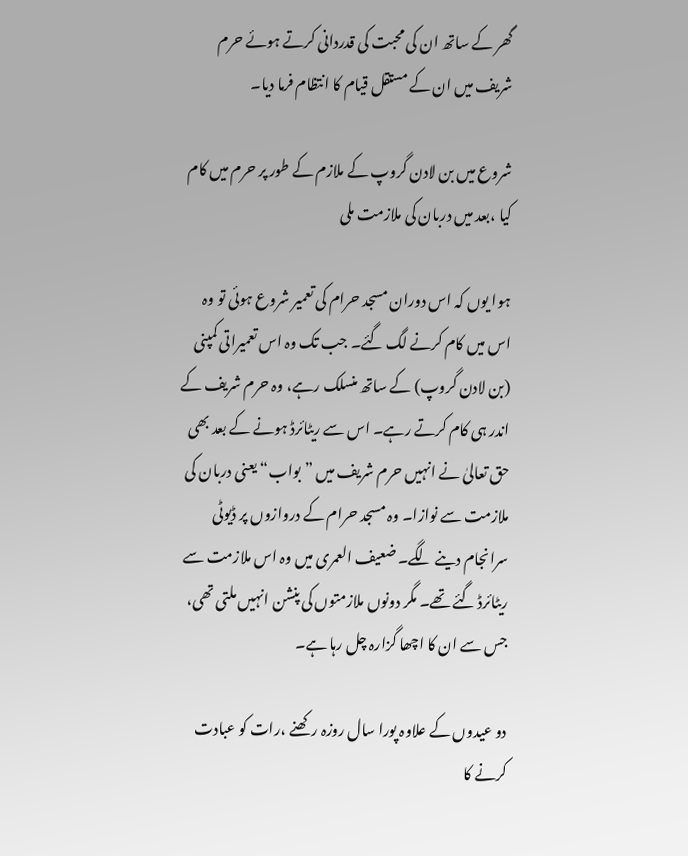گھر کے ساتھ ان کی محبت کی قدردانی کرتے ہوئے حرم شریف میں ان کے مستقل قیام کا انتظام فرما دیا۔

شروع میں بن لادن گروپ کے ملازم کے طور پر حرم میں کام کیا ،بعد میں دربان کی ملازمت ملی

ہوا یوں کہ اس دوران مسجد حرام کی تعمیر شروع ہوئی تو وہ اس میں کام کرنے لگ گئے۔ جب تک وہ اس تعمیراتی کمپنی (بن لادن گروپ) کے ساتھ منسلک رہے، وہ حرم شریف کے اندر ہی کام کرتے رہے۔ اس سے ریٹائرڈ ہونے کے بعد بھی حق تعالیٰ نے انہیں حرم شریف میں ”بواب“ یعنی دربان کی ملازمت سے نوازا۔ وہ مسجد حرام کے دروازوں پر ڈیوٹی سرانجام دینے لگے۔ ضعیف العمری میں وہ اس ملازمت سے ریٹائرڈ گئے تھے۔ مگر دونوں ملازمتوں کی پنشن انہیں ملتی تھی، جس سے ان کا اچھا گزارہ چل رہا ہے۔

دو عیدوں کے علاوہ پورا سال روزہ رکھنے ،رات کو عبادت کرنے کا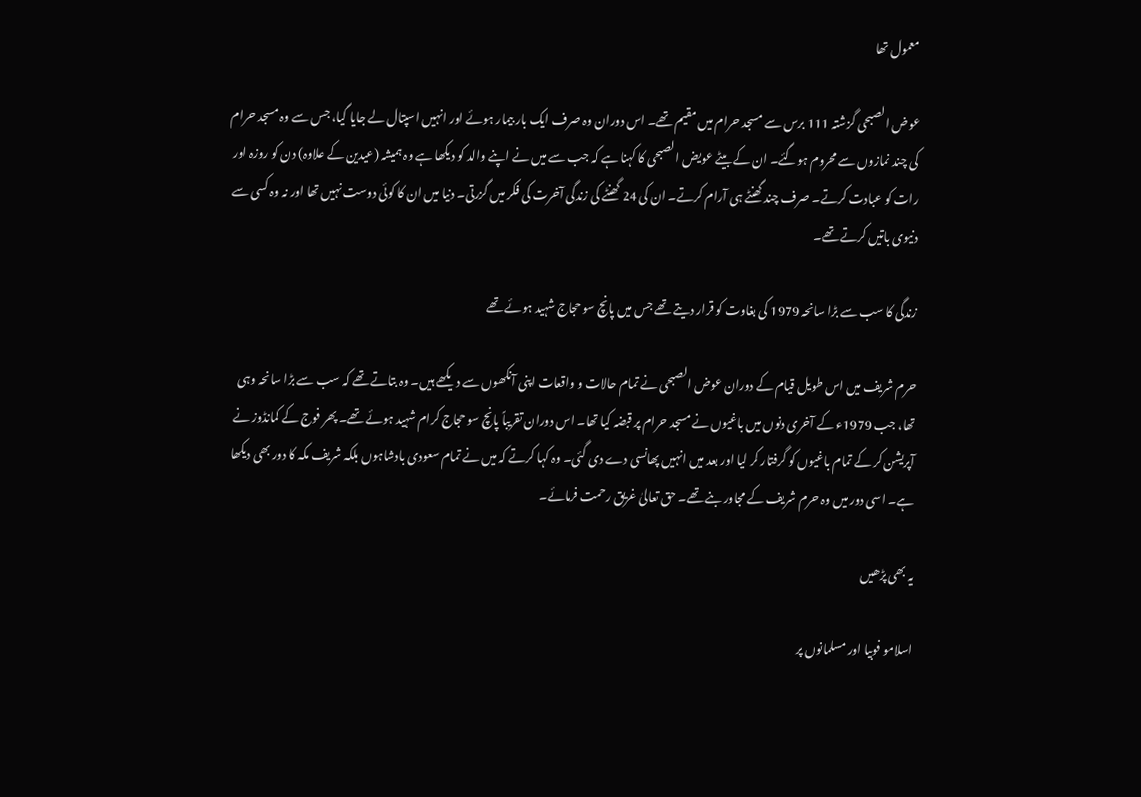معمول تھا

عوض الصبحی گزشتہ 111 برس سے مسجد حرام میں مقیم تھے۔ اس دوران وہ صرف ایک بار بیمار ہوئے اور انہیں اسپتال لے جایا گیا، جس سے وہ مسجد حرام کی چند نمازوں سے محروم ہوگئے۔ ان کے بیٹے عویض الصبحی کا کہنا ہے کہ جب سے میں نے اپنے والد کو دیکھا ہے وہ ہمیشہ (عیدین کے علاوہ) دن کو روزہ اور رات کو عبادت کرتے۔ صرف چند گھنٹے ہی آرام کرتے۔ ان کی 24 گھنٹے کی زندگی آخرت کی فکر میں گزرتی۔ دنیا میں ان کا کوئی دوست نہیں تھا اور نہ وہ کسی سے دنیوی باتیں کرتے تھے۔

زندگی کا سب سے بڑا سانحہ 1979 کی بغاوت کو قرار دیتے تھے جس میں پانچ سو حجاج شہید ہوئے تھے

حرم شریف میں اس طویل قیام کے دوران عوض الصبحی نے تمام حالات و واقعات اپنی آنکھوں سے دیکھے ہیں۔ وہ بتاتے تھے کہ سب سے بڑا سانحہ وہی تھا، جب 1979ء کے آخری دنوں میں باغیوں نے مسجد حرام پر قبضہ کیا تھا۔ اس دوران تقریباً پانچ سو حجاج کرام شہید ہوئے تھے۔ پھر فوج کے کمانڈوز نے آپریشن کر کے تمام باغیوں کو گرفتار کر لیا اور بعد میں انہیں پھانسی دے دی گئی۔ وہ کہا کرتے کہ میں نے تمام سعودی بادشاہوں بلکہ شریف مکہ کا دور بھی دیکھا ہے۔ اسی دور میں وہ حرم شریف کے مجاور بنے تھے۔ حق تعالیٰ غریق رحمت فرمائے۔

یہ بھی پڑھیں

اسلامو فوبیا اور مسلمانوں پر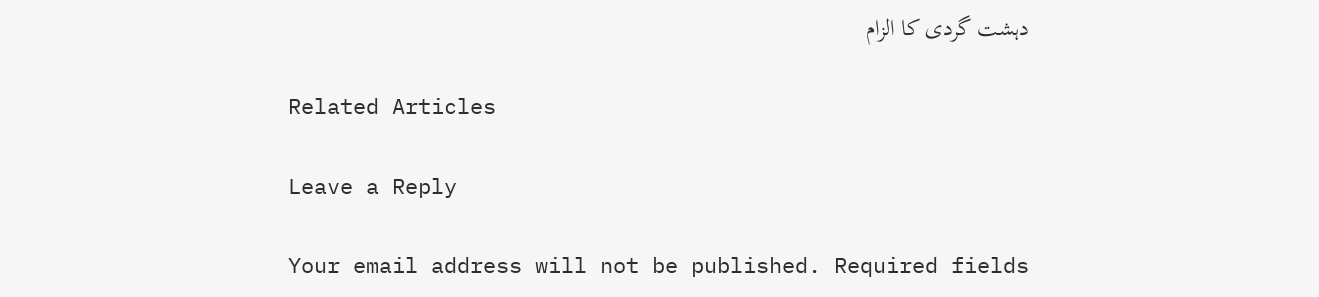دہشت گردی کا الزام

Related Articles

Leave a Reply

Your email address will not be published. Required fields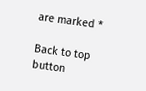are marked *

Back to top button